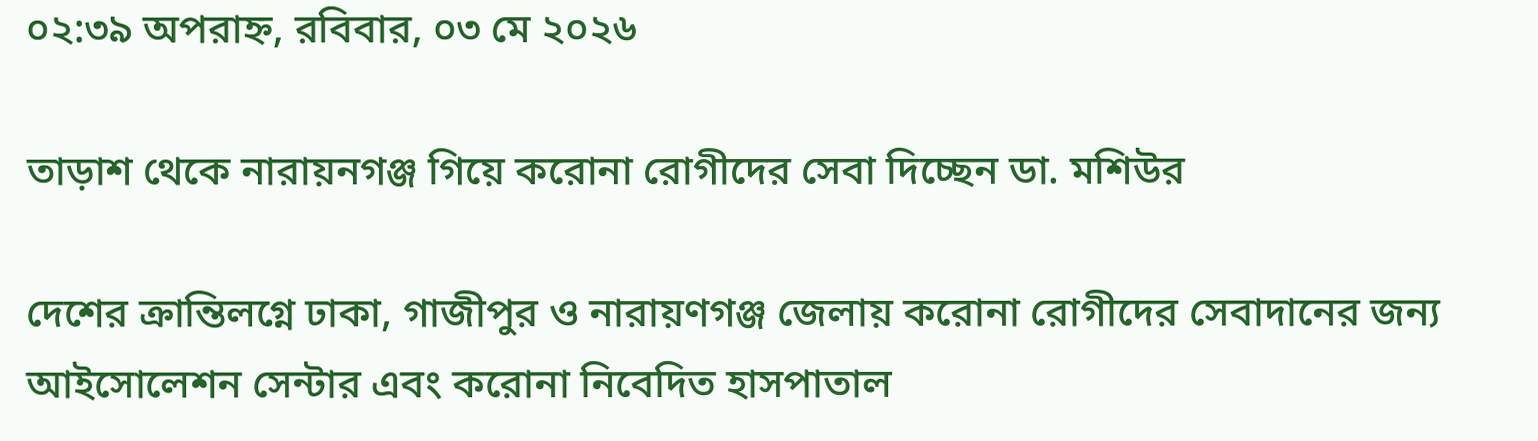০২:৩৯ অপরাহ্ন, রবিবার, ০৩ মে ২০২৬

তাড়াশ থেকে নারায়নগঞ্জ গিয়ে করোনা রোগীদের সেবা দিচ্ছেন ডা. মশিউর

দেশের ক্রান্তিলগ্নে ঢাকা, গাজীপুর ও নারায়ণগঞ্জ জেলায় করোনা রোগীদের সেবাদানের জন্য আইসোলেশন সেন্টার এবং করোনা নিবেদিত হাসপাতাল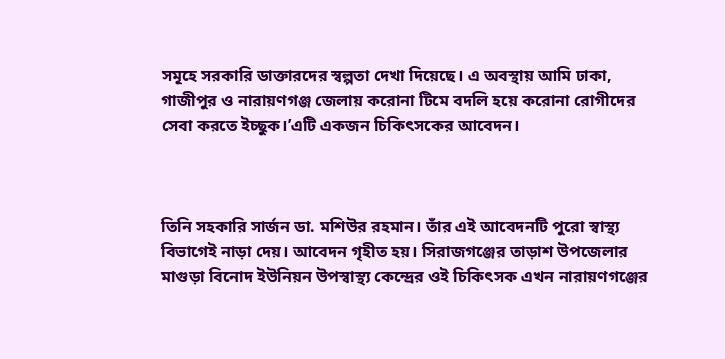সমূহে সরকারি ডাক্তারদের স্বল্পতা দেখা দিয়েছে। এ অবস্থায় আমি ঢাকা, গাজীপুর ও নারায়ণগঞ্জ জেলায় করোনা টিমে বদলি হয়ে করোনা রোগীদের সেবা করতে ইচ্ছুক।’এটি একজন চিকিৎসকের আবেদন।



তিনি সহকারি সার্জন ডা. মশিউর রহমান। তাঁর এই আবেদনটি পুরো স্বাস্থ্য বিভাগেই নাড়া দেয়। আবেদন গৃহীত হয়। সিরাজগঞ্জের তাড়াশ উপজেলার মাগুড়া বিনোদ ইউনিয়ন উপস্বাস্থ্য কেন্দ্রের ওই চিকিৎসক এখন নারায়ণগঞ্জের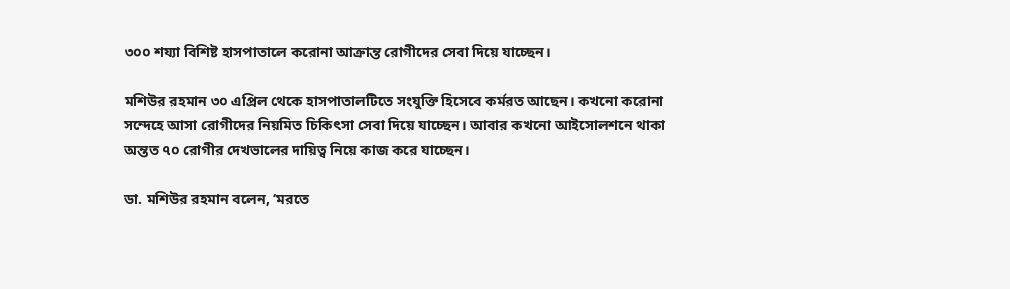৩০০ শয্যা বিশিষ্ট হাসপাতালে করোনা আক্রান্ত রোগীদের সেবা দিয়ে যাচ্ছেন।

মশিউর রহমান ৩০ এপ্রিল থেকে হাসপাতালটিতে সংযুক্তি হিসেবে কর্মরত আছেন। কখনো করোনা সন্দেহে আসা রোগীদের নিয়মিত চিকিৎসা সেবা দিয়ে যাচ্ছেন। আবার কখনো আইসোলশনে থাকা অন্তত ৭০ রোগীর দেখভালের দায়িত্ব নিয়ে কাজ করে যাচ্ছেন।

ডা. মশিউর রহমান বলেন, ‘মরতে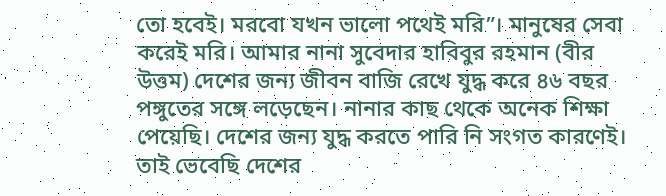তো হবেই। মরবো যখন ভালো পথেই মরি”। মানুষের সেবা করেই মরি। আমার নানা সুবেদার হাবিবুর রহমান (বীর উত্তম) দেশের জন্য জীবন বাজি রেখে যুদ্ধ করে ৪৬ বছর পঙ্গুতের সঙ্গে লড়েছেন। নানার কাছ থেকে অনেক শিক্ষা পেয়েছি। দেশের জন্য যুদ্ধ করতে পারি নি সংগত কারণেই। তাই ভেবেছি দেশের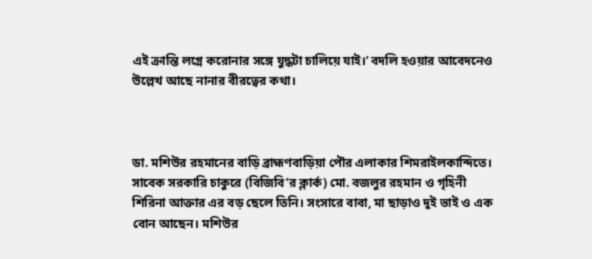এই ক্রান্তি লগ্নে করোনার সঙ্গে যুদ্ধটা চালিয়ে যাই।’ বদলি হওয়ার আবেদনেও উল্লেখ আছে নানার বীরত্বের কথা।



ডা. মশিউর রহমানের বাড়ি ব্রাহ্মণবাড়িয়া পৌর এলাকার শিমরাইলকান্দিতে। সাবেক সরকারি চাকুরে (বিজিবি’র ক্লার্ক) মো. বজলুর রহমান ও গৃহিনী শিরিনা আক্তার এর বড় ছেলে তিনি। সংসারে বাবা, মা ছাড়াও দুই ভাই ও এক বোন আছেন। মশিউর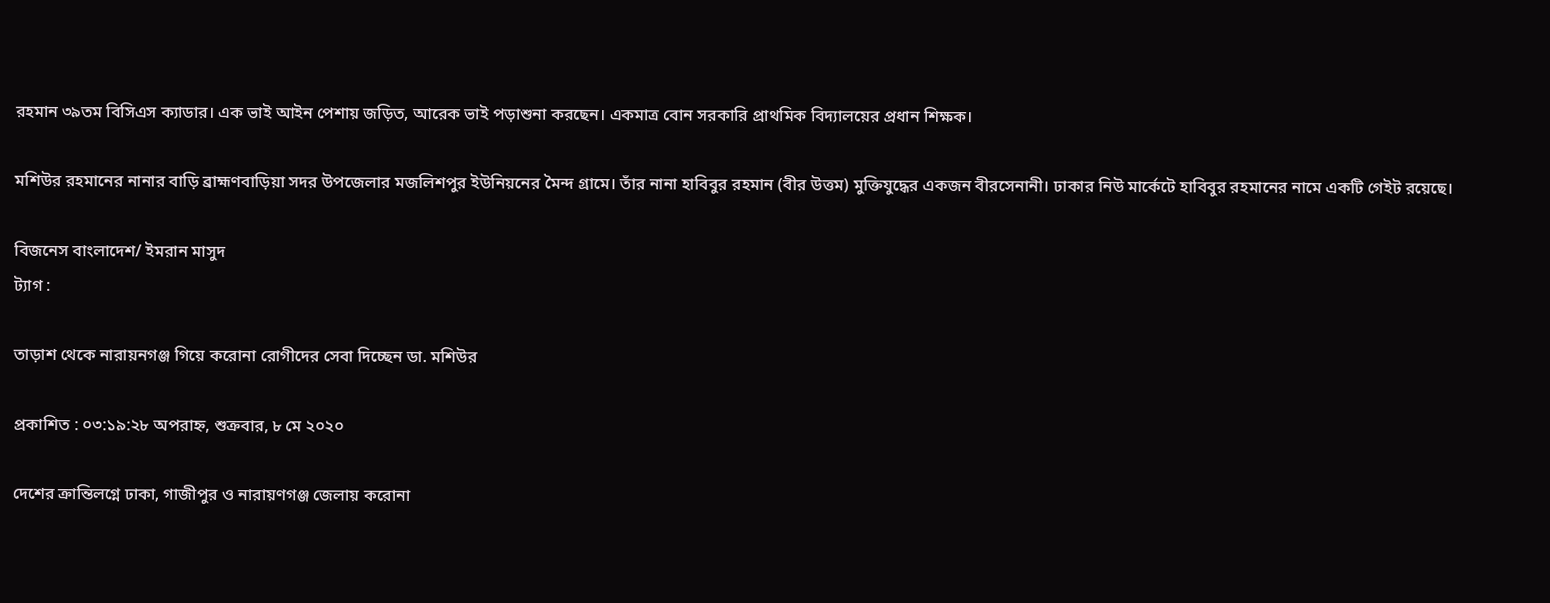রহমান ৩৯তম বিসিএস ক্যাডার। এক ভাই আইন পেশায় জড়িত, আরেক ভাই পড়াশুনা করছেন। একমাত্র বোন সরকারি প্রাথমিক বিদ্যালয়ের প্রধান শিক্ষক।

মশিউর রহমানের নানার বাড়ি ব্রাহ্মণবাড়িয়া সদর উপজেলার মজলিশপুর ইউনিয়নের মৈন্দ গ্রামে। তাঁর নানা হাবিবুর রহমান (বীর উত্তম) মুক্তিযুদ্ধের একজন বীরসেনানী। ঢাকার নিউ মার্কেটে হাবিবুর রহমানের নামে একটি গেইট রয়েছে।

বিজনেস বাংলাদেশ/ ইমরান মাসুদ
ট্যাগ :

তাড়াশ থেকে নারায়নগঞ্জ গিয়ে করোনা রোগীদের সেবা দিচ্ছেন ডা. মশিউর

প্রকাশিত : ০৩:১৯:২৮ অপরাহ্ন, শুক্রবার, ৮ মে ২০২০

দেশের ক্রান্তিলগ্নে ঢাকা, গাজীপুর ও নারায়ণগঞ্জ জেলায় করোনা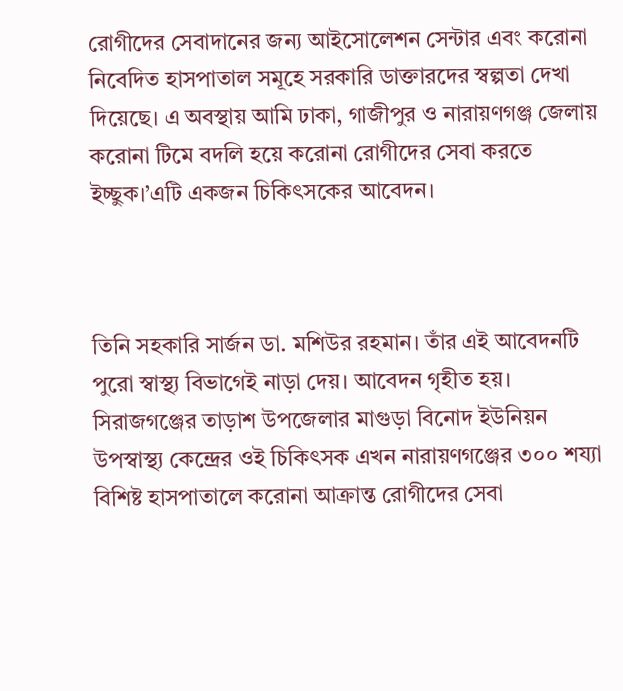রোগীদের সেবাদানের জন্য আইসোলেশন সেন্টার এবং করোনা নিবেদিত হাসপাতাল সমূহে সরকারি ডাক্তারদের স্বল্পতা দেখা দিয়েছে। এ অবস্থায় আমি ঢাকা, গাজীপুর ও নারায়ণগঞ্জ জেলায় করোনা টিমে বদলি হয়ে করোনা রোগীদের সেবা করতে ইচ্ছুক।’এটি একজন চিকিৎসকের আবেদন।



তিনি সহকারি সার্জন ডা. মশিউর রহমান। তাঁর এই আবেদনটি পুরো স্বাস্থ্য বিভাগেই নাড়া দেয়। আবেদন গৃহীত হয়। সিরাজগঞ্জের তাড়াশ উপজেলার মাগুড়া বিনোদ ইউনিয়ন উপস্বাস্থ্য কেন্দ্রের ওই চিকিৎসক এখন নারায়ণগঞ্জের ৩০০ শয্যা বিশিষ্ট হাসপাতালে করোনা আক্রান্ত রোগীদের সেবা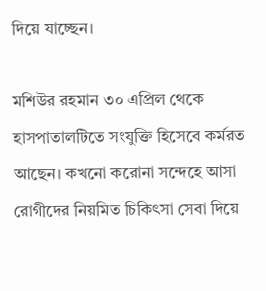দিয়ে যাচ্ছেন।

মশিউর রহমান ৩০ এপ্রিল থেকে হাসপাতালটিতে সংযুক্তি হিসেবে কর্মরত আছেন। কখনো করোনা সন্দেহে আসা রোগীদের নিয়মিত চিকিৎসা সেবা দিয়ে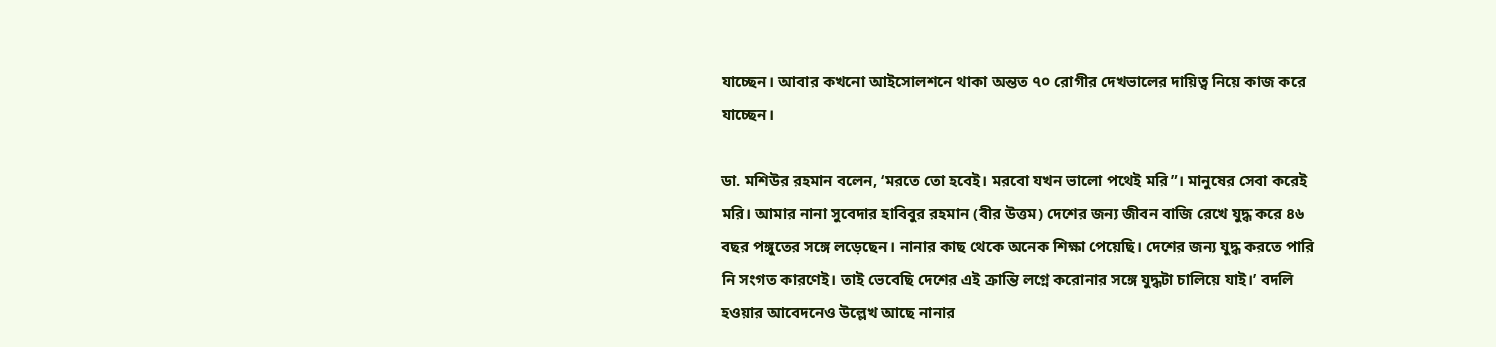যাচ্ছেন। আবার কখনো আইসোলশনে থাকা অন্তত ৭০ রোগীর দেখভালের দায়িত্ব নিয়ে কাজ করে যাচ্ছেন।

ডা. মশিউর রহমান বলেন, ‘মরতে তো হবেই। মরবো যখন ভালো পথেই মরি”। মানুষের সেবা করেই মরি। আমার নানা সুবেদার হাবিবুর রহমান (বীর উত্তম) দেশের জন্য জীবন বাজি রেখে যুদ্ধ করে ৪৬ বছর পঙ্গুতের সঙ্গে লড়েছেন। নানার কাছ থেকে অনেক শিক্ষা পেয়েছি। দেশের জন্য যুদ্ধ করতে পারি নি সংগত কারণেই। তাই ভেবেছি দেশের এই ক্রান্তি লগ্নে করোনার সঙ্গে যুদ্ধটা চালিয়ে যাই।’ বদলি হওয়ার আবেদনেও উল্লেখ আছে নানার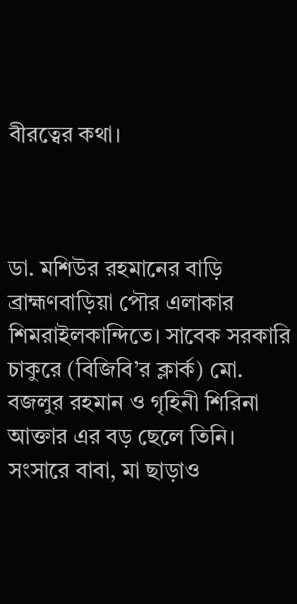বীরত্বের কথা।



ডা. মশিউর রহমানের বাড়ি ব্রাহ্মণবাড়িয়া পৌর এলাকার শিমরাইলকান্দিতে। সাবেক সরকারি চাকুরে (বিজিবি’র ক্লার্ক) মো. বজলুর রহমান ও গৃহিনী শিরিনা আক্তার এর বড় ছেলে তিনি। সংসারে বাবা, মা ছাড়াও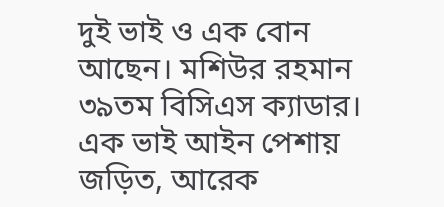দুই ভাই ও এক বোন আছেন। মশিউর রহমান ৩৯তম বিসিএস ক্যাডার। এক ভাই আইন পেশায় জড়িত, আরেক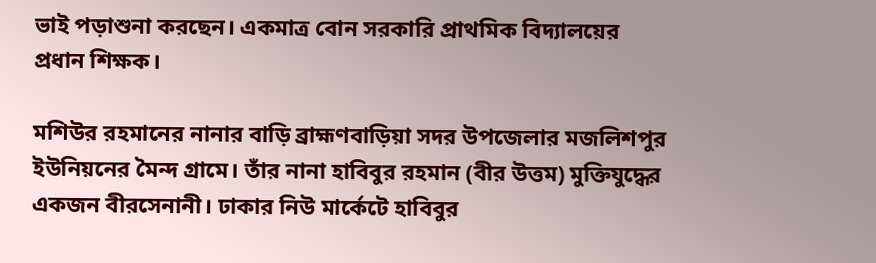ভাই পড়াশুনা করছেন। একমাত্র বোন সরকারি প্রাথমিক বিদ্যালয়ের প্রধান শিক্ষক।

মশিউর রহমানের নানার বাড়ি ব্রাহ্মণবাড়িয়া সদর উপজেলার মজলিশপুর ইউনিয়নের মৈন্দ গ্রামে। তাঁর নানা হাবিবুর রহমান (বীর উত্তম) মুক্তিযুদ্ধের একজন বীরসেনানী। ঢাকার নিউ মার্কেটে হাবিবুর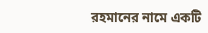রহমানের নামে একটি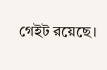গেইট রয়েছে।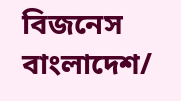বিজনেস বাংলাদেশ/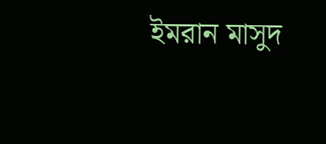ইমরান মাসুদ